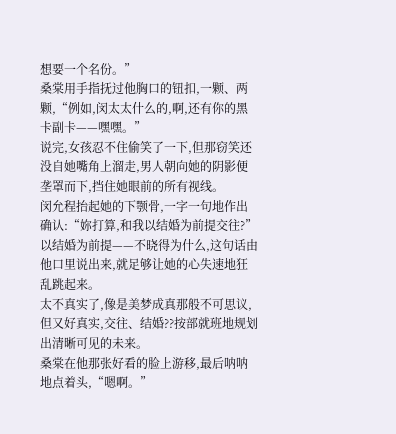想要一个名份。”
桑棠用手指抚过他胸口的钮扣,一颗、两颗,“例如,闵太太什么的,啊,还有你的黑卡副卡——嘿嘿。”
说完,女孩忍不住偷笑了一下,但那窃笑还没自她嘴角上溜走,男人朝向她的阴影便垄罩而下,挡住她眼前的所有视线。
闵允程抬起她的下颚骨,一字一句地作出确认:“妳打算,和我以结婚为前提交往?”
以结婚为前提——不晓得为什么,这句话由他口里说出来,就足够让她的心失速地狂乱跳起来。
太不真实了,像是美梦成真那般不可思议,但又好真实,交往、结婚??按部就班地规划出清晰可见的未来。
桑棠在他那张好看的脸上游移,最后呐呐地点着头,“嗯啊。”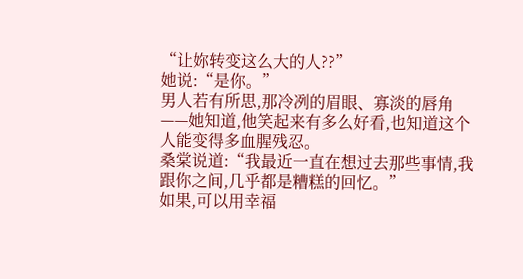“让妳转变这么大的人??”
她说:“是你。”
男人若有所思,那冷冽的眉眼、寡淡的唇角——她知道,他笑起来有多么好看,也知道这个人能变得多血腥残忍。
桑棠说道:“我最近一直在想过去那些事情,我跟你之间,几乎都是糟糕的回忆。”
如果,可以用幸福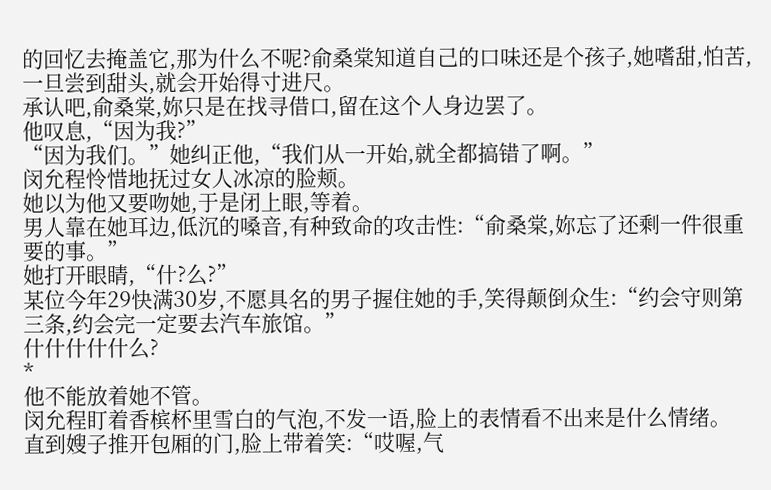的回忆去掩盖它,那为什么不呢?俞桑棠知道自己的口味还是个孩子,她嗜甜,怕苦,一旦尝到甜头,就会开始得寸进尺。
承认吧,俞桑棠,妳只是在找寻借口,留在这个人身边罢了。
他叹息,“因为我?”
“因为我们。”她纠正他,“我们从一开始,就全都搞错了啊。”
闵允程怜惜地抚过女人冰凉的脸颊。
她以为他又要吻她,于是闭上眼,等着。
男人靠在她耳边,低沉的嗓音,有种致命的攻击性:“俞桑棠,妳忘了还剩一件很重要的事。”
她打开眼睛,“什?么?”
某位今年29快满30岁,不愿具名的男子握住她的手,笑得颠倒众生:“约会守则第三条,约会完一定要去汽车旅馆。”
什什什什什么?
*
他不能放着她不管。
闵允程盯着香槟杯里雪白的气泡,不发一语,脸上的表情看不出来是什么情绪。
直到嫂子推开包厢的门,脸上带着笑:“哎喔,气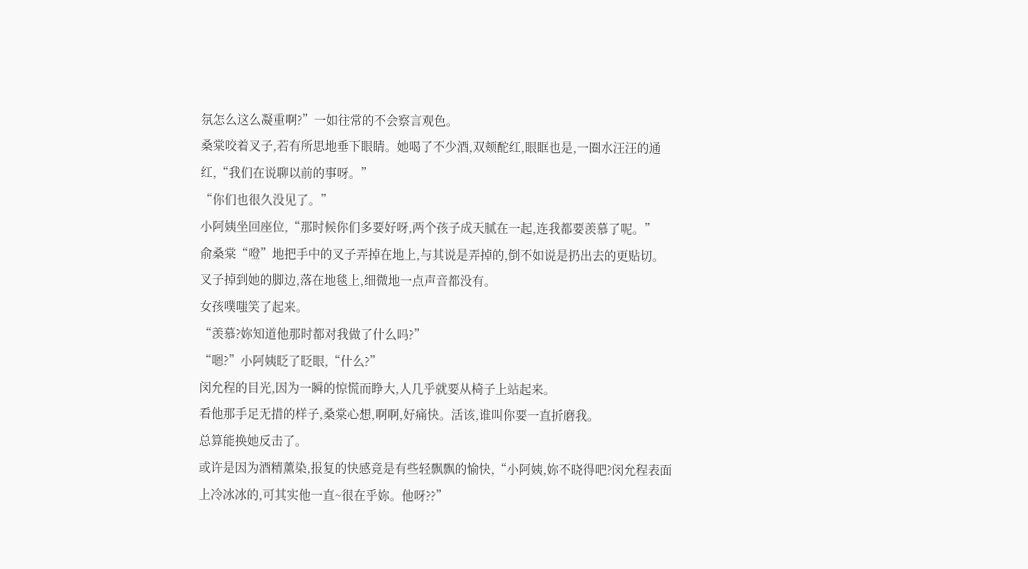氛怎么这么凝重啊?”一如往常的不会察言观色。
桑棠咬着叉子,若有所思地垂下眼睛。她喝了不少酒,双颊酡红,眼眶也是,一圈水汪汪的通红,“我们在说聊以前的事呀。”
“你们也很久没见了。”
小阿姨坐回座位,“那时候你们多要好呀,两个孩子成天腻在一起,连我都要羡慕了呢。”
俞桑棠“噔”地把手中的叉子弄掉在地上,与其说是弄掉的,倒不如说是扔出去的更贴切。
叉子掉到她的脚边,落在地毯上,细微地一点声音都没有。
女孩噗嗤笑了起来。
“羡慕?妳知道他那时都对我做了什么吗?”
“嗯?”小阿姨眨了眨眼,“什么?”
闵允程的目光,因为一瞬的惊慌而睁大,人几乎就要从椅子上站起来。
看他那手足无措的样子,桑棠心想,啊啊,好痛快。活该,谁叫你要一直折磨我。
总算能换她反击了。
或许是因为酒精薰染,报复的快感竟是有些轻飘飘的愉快,“小阿姨,妳不晓得吧?闵允程表面上冷冰冰的,可其实他一直~很在乎妳。他呀??”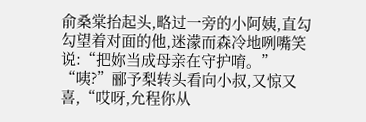俞桑棠抬起头,略过一旁的小阿姨,直勾勾望着对面的他,迷濛而森冷地咧嘴笑说:“把妳当成母亲在守护唷。”
“咦?”郦予梨转头看向小叔,又惊又喜,“哎呀,允程你从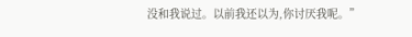没和我说过。以前我还以为,你讨厌我呢。”